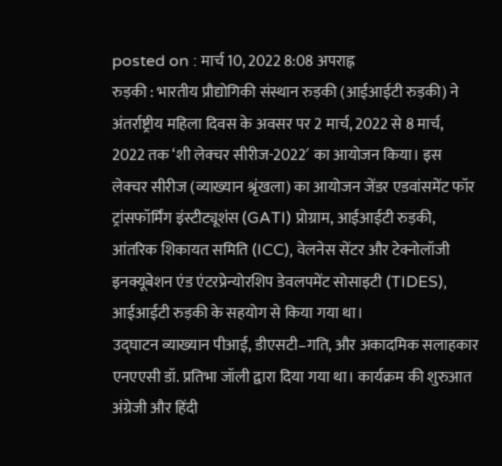posted on : मार्च 10, 2022 8:08 अपराह्न
रुड़की : भारतीय प्रौद्योगिकी संस्थान रुड़की (आईआईटी रुड़की) ने अंतर्राष्ट्रीय महिला दिवस के अवसर पर 2 मार्च, 2022 से 8 मार्च, 2022 तक ‘शी लेक्चर सीरीज-2022′ का आयोजन किया। इस लेक्चर सीरीज (व्याख्यान श्रृंखला) का आयोजन जेंडर एडवांसमेंट फॉर ट्रांसफॉर्मिंग इंस्टीट्यूशंस (GATI) प्रोग्राम, आईआईटी रुड़की, आंतरिक शिकायत समिति (ICC), वेलनेस सेंटर और टेक्नोलॉजी इनक्यूबेशन एंड एंटरप्रेन्योरशिप डेवलपमेंट सोसाइटी (TIDES), आईआईटी रुड़की के सहयोग से किया गया था।
उद्घाटन व्याख्यान पीआई, डीएसटी–गति, और अकादमिक सलाहकार एनएएसी डॉ. प्रतिभा जॉली द्वारा दिया गया था। कार्यक्रम की शुरुआत अंग्रेजी और हिंदी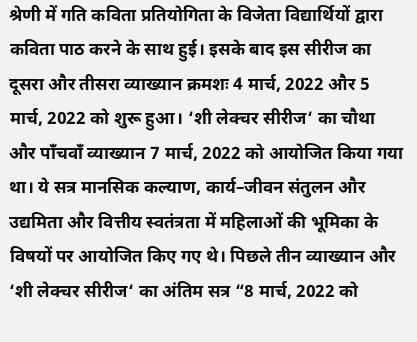श्रेणी में गति कविता प्रतियोगिता के विजेता विद्यार्थियों द्वारा कविता पाठ करने के साथ हुई। इसके बाद इस सीरीज का दूसरा और तीसरा व्याख्यान क्रमशः 4 मार्च, 2022 और 5 मार्च, 2022 को शुरू हुआ। ‘शी लेक्चर सीरीज‘ का चौथा और पाँचवाँ व्याख्यान 7 मार्च, 2022 को आयोजित किया गया था। ये सत्र मानसिक कल्याण, कार्य–जीवन संतुलन और उद्यमिता और वित्तीय स्वतंत्रता में महिलाओं की भूमिका के विषयों पर आयोजित किए गए थे। पिछले तीन व्याख्यान और ‘शी लेक्चर सीरीज‘ का अंतिम सत्र “8 मार्च, 2022 को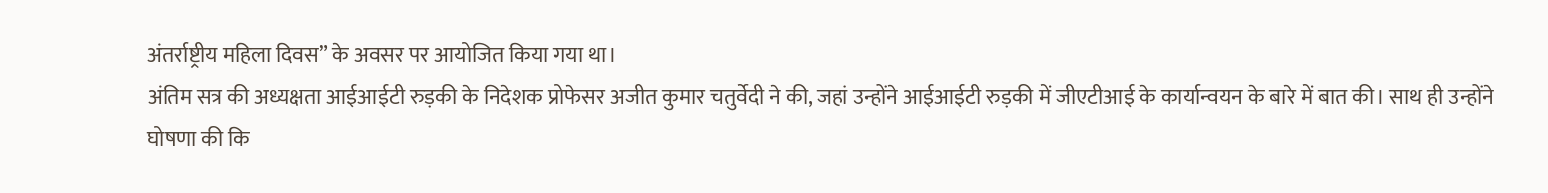अंतर्राष्ट्रीय महिला दिवस” के अवसर पर आयोजित किया गया था।
अंतिम सत्र की अध्यक्षता आईआईटी रुड़की के निदेशक प्रोफेसर अजीत कुमार चतुर्वेदी ने की, जहां उन्होंने आईआईटी रुड़की में जीएटीआई के कार्यान्वयन के बारे में बात की। साथ ही उन्होंने घोषणा की कि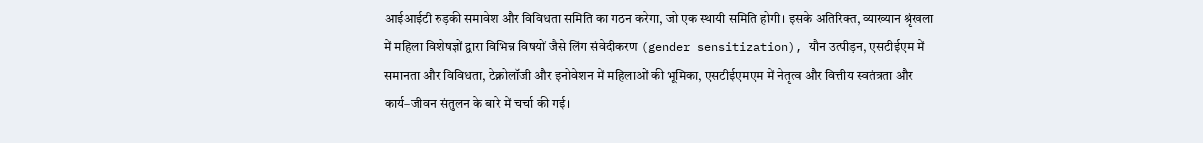आईआईटी रुड़की समावेश और विविधता समिति का गठन करेगा, जो एक स्थायी समिति होगी। इसके अतिरिक्त, व्याख्यान श्रृंखला में महिला विशेषज्ञों द्वारा विभिन्न विषयों जैसे लिंग संवेदीकरण (gender sensitization), यौन उत्पीड़न, एसटीईएम में समानता और विविधता, टेक्नोलॉजी और इनोवेशन में महिलाओं की भूमिका, एसटीईएमएम में नेतृत्व और वित्तीय स्वतंत्रता और कार्य–जीवन संतुलन के बारे में चर्चा की गई।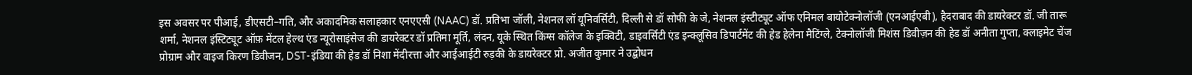इस अवसर पर पीआई, डीएसटी–गति, और अकादमिक सलाहकार एनएएसी (NAAC) डॉ. प्रतिभा जॉली, नेशनल लॉ यूनिवर्सिटी, दिल्ली से डॉ सोफी के जे, नेशनल इंस्टीट्यूट ऑफ एनिमल बायोटेक्नोलॉजी (एनआईएबी), हैदराबाद की डायरेक्टर डॉ. जी तारू शर्मा, नेशनल इंस्टिट्यूट ऑफ़ मेंटल हेल्थ एंड न्यूरोसाइंसेज की डायरेक्टर डॉ प्रतिमा मूर्ति, लंदन, यूके स्थित किंग्स कॉलेज के इक्विटी, डाइवर्सिटी एंड इन्क्लूसिव डिपार्टमेंट की हेड हेलेना मैटिंग्ले, टेक्नोलॉजी मिशंस डिवीज़न की हेड डॉ अनीता गुप्ता, क्लाइमेट चेंज प्रोग्राम और वाइज किरण डिवीजन, DST-इंडिया की हेड डॉ निशा मेंदीरत्ता और आईआईटी रुड़की के डायरेक्टर प्रो. अजीत कुमार ने उद्बोधन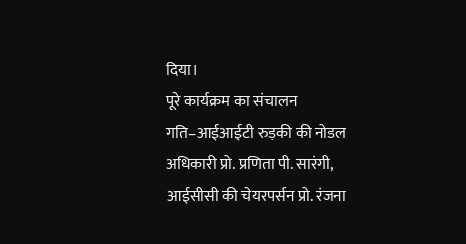दिया।
पूरे कार्यक्रम का संचालन गति–आईआईटी रुड़की की नोडल अधिकारी प्रो. प्रणिता पी. सारंगी, आईसीसी की चेयरपर्सन प्रो. रंजना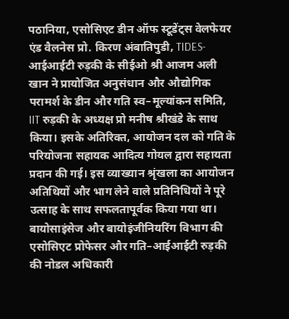पठानिया, एसोसिएट डीन ऑफ स्टूडेंट्स वेलफेयर एंड वैलनेस प्रो. किरण अंबातिपुडी, TIDES-आईआईटी रुड़की के सीईओ श्री आजम अली खान ने प्रायोजित अनुसंधान और औद्योगिक परामर्श के डीन और गति स्व–मूल्यांकन समिति, IIT रुड़की के अध्यक्ष प्रो मनीष श्रीखंडे के साथ किया। इसके अतिरिक्त, आयोजन दल को गति के परियोजना सहायक आदित्य गोयल द्वारा सहायता प्रदान की गई। इस व्याख्यान श्रृंखला का आयोजन अतिथियों और भाग लेने वाले प्रतिनिधियों ने पूरे उत्साह के साथ सफलतापूर्वक किया गया था।
बायोसाइंसेज और बायोइंजीनियरिंग विभाग की एसोसिएट प्रोफेसर और गति–आईआईटी रुड़की की नोडल अधिकारी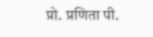प्रो. प्रणिता पी.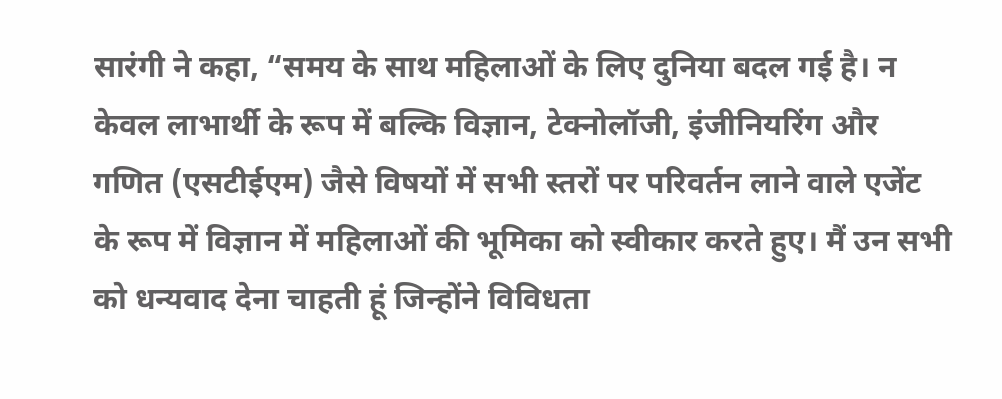सारंगी ने कहा, “समय के साथ महिलाओं के लिए दुनिया बदल गई है। न केवल लाभार्थी के रूप में बल्कि विज्ञान, टेक्नोलॉजी, इंजीनियरिंग और गणित (एसटीईएम) जैसे विषयों में सभी स्तरों पर परिवर्तन लाने वाले एजेंट के रूप में विज्ञान में महिलाओं की भूमिका को स्वीकार करते हुए। मैं उन सभी को धन्यवाद देना चाहती हूं जिन्होंने विविधता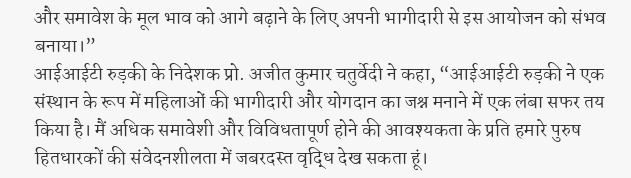और समावेश के मूल भाव को आगे बढ़ाने के लिए अपनी भागीदारी से इस आयोजन को संभव बनाया।”
आईआईटी रुड़की के निदेशक प्रो. अजीत कुमार चतुर्वेदी ने कहा, “आईआईटी रुड़की ने एक संस्थान के रूप में महिलाओं की भागीदारी और योगदान का जश्न मनाने में एक लंबा सफर तय किया है। मैं अधिक समावेशी और विविधतापूर्ण होने की आवश्यकता के प्रति हमारे पुरुष हितधारकों की संवेदनशीलता में जबरदस्त वृद्धि देख सकता हूं।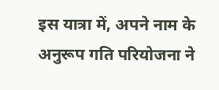इस यात्रा में, अपने नाम के अनुरूप गति परियोजना ने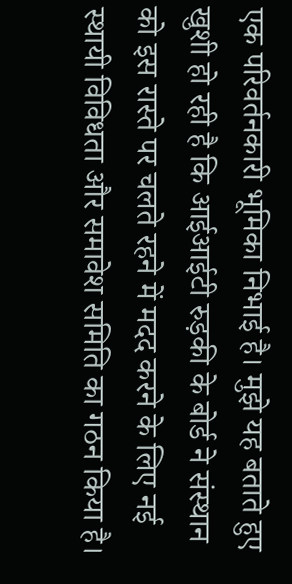एक परिवर्तनकारी भूमिका निभाई है। मुझे यह बताते हुए खुशी हो रही है कि आईआईटी रुड़की के बोर्ड ने संस्थान को इस रास्ते पर चलते रहने में मदद करने के लिए नई स्थायी विविधता और समावेश समिति का गठन किया है।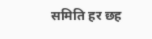समिति हर छह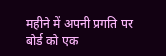महीने में अपनी प्रगति पर बोर्ड को एक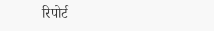रिपोर्ट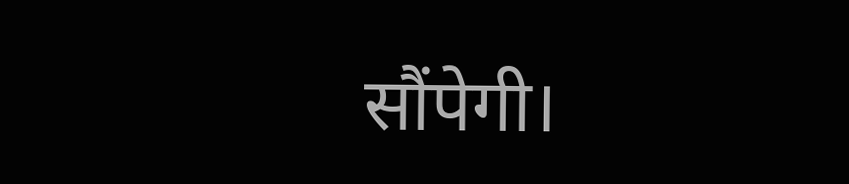सौंपेगी।